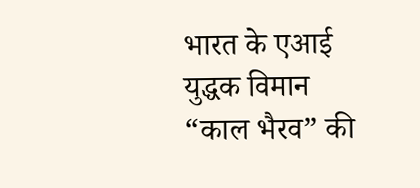भारत के एआई युद्धक विमान “काल भैरव” की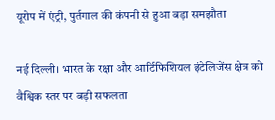यूरोप में एंट्री, पुर्तगाल की कंपनी से हुआ बड़ा समझौता

नई दिल्ली। भारत के रक्षा और आर्टिफिशियल इंटेलिजेंस क्षेत्र को वैश्विक स्तर पर बड़ी सफलता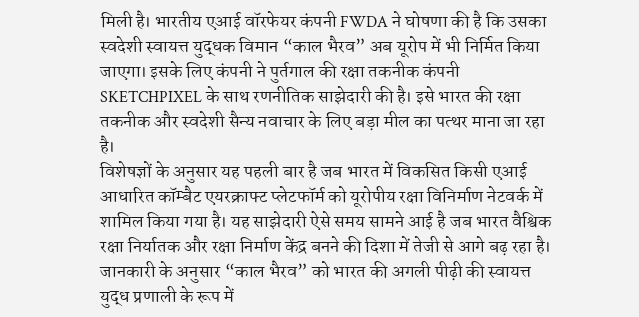मिली है। भारतीय एआई वॉरफेयर कंपनी FWDA ने घोषणा की है कि उसका स्वदेशी स्वायत्त युद्धक विमान “काल भैरव” अब यूरोप में भी निर्मित किया जाएगा। इसके लिए कंपनी ने पुर्तगाल की रक्षा तकनीक कंपनी SKETCHPIXEL के साथ रणनीतिक साझेदारी की है। इसे भारत की रक्षा तकनीक और स्वदेशी सैन्य नवाचार के लिए बड़ा मील का पत्थर माना जा रहा है।
विशेषज्ञों के अनुसार यह पहली बार है जब भारत में विकसित किसी एआई आधारित कॉम्बैट एयरक्राफ्ट प्लेटफॉर्म को यूरोपीय रक्षा विनिर्माण नेटवर्क में शामिल किया गया है। यह साझेदारी ऐसे समय सामने आई है जब भारत वैश्विक रक्षा निर्यातक और रक्षा निर्माण केंद्र बनने की दिशा में तेजी से आगे बढ़ रहा है।
जानकारी के अनुसार “काल भैरव” को भारत की अगली पीढ़ी की स्वायत्त युद्ध प्रणाली के रूप में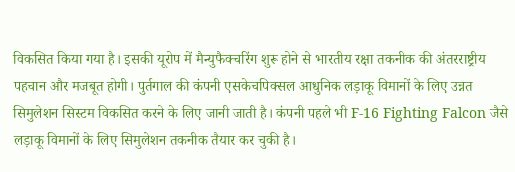विकसित किया गया है। इसकी यूरोप में मैन्युफैक्चरिंग शुरू होने से भारतीय रक्षा तकनीक की अंतरराष्ट्रीय पहचान और मजबूत होगी। पुर्तगाल की कंपनी एसकेचपिक्सल आधुनिक लड़ाकू विमानों के लिए उन्नत सिमुलेशन सिस्टम विकसित करने के लिए जानी जाती है। कंपनी पहले भी F-16 Fighting Falcon जैसे लड़ाकू विमानों के लिए सिमुलेशन तकनीक तैयार कर चुकी है।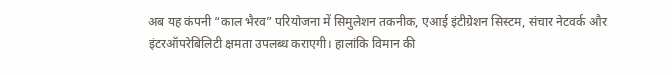अब यह कंपनी “काल भैरव” परियोजना में सिमुलेशन तकनीक, एआई इंटीग्रेशन सिस्टम, संचार नेटवर्क और इंटरऑपरेबिलिटी क्षमता उपलब्ध कराएगी। हालांकि विमान की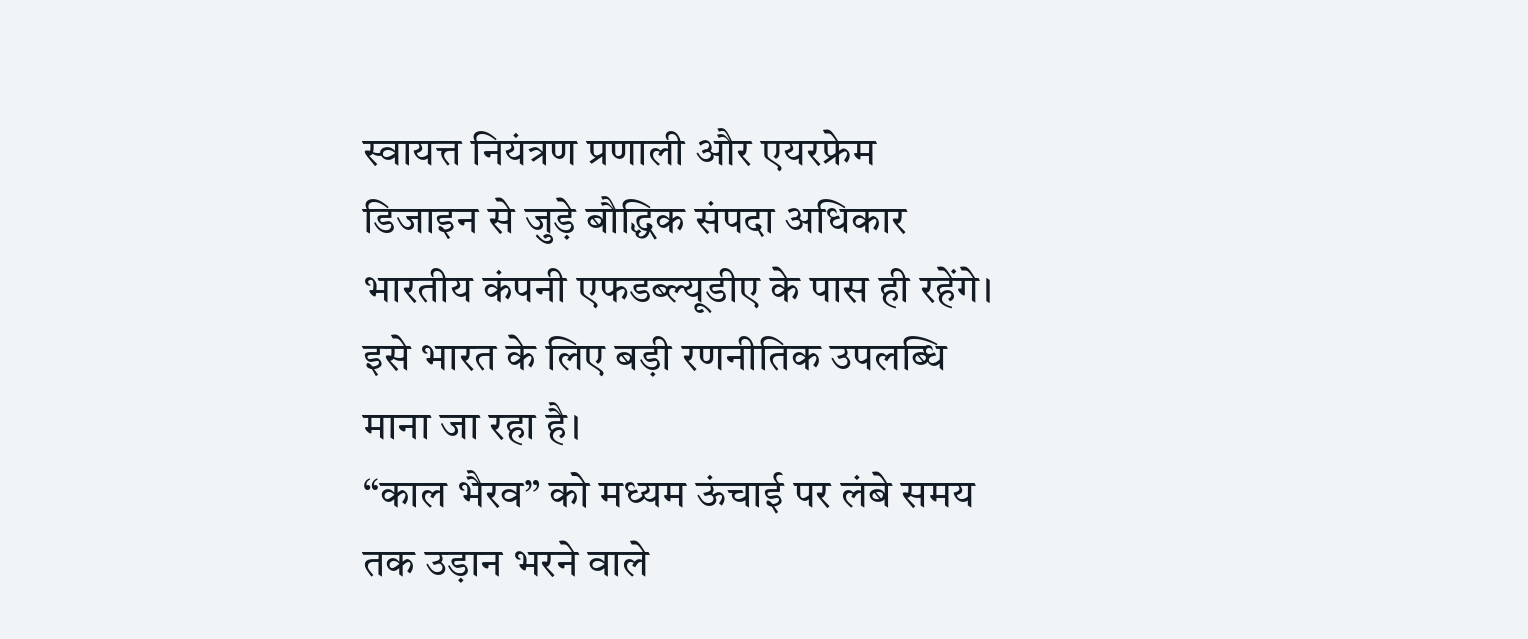स्वायत्त नियंत्रण प्रणाली और एयरफ्रेम डिजाइन से जुड़े बौद्धिक संपदा अधिकार भारतीय कंपनी एफडब्ल्यूडीए के पास ही रहेंगे। इसे भारत के लिए बड़ी रणनीतिक उपलब्धि माना जा रहा है।
“काल भैरव” को मध्यम ऊंचाई पर लंबे समय तक उड़ान भरने वाले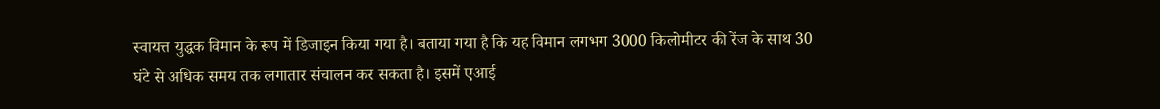स्वायत्त युद्धक विमान के रूप में डिजाइन किया गया है। बताया गया है कि यह विमान लगभग 3000 किलोमीटर की रेंज के साथ 30 घंटे से अधिक समय तक लगातार संचालन कर सकता है। इसमें एआई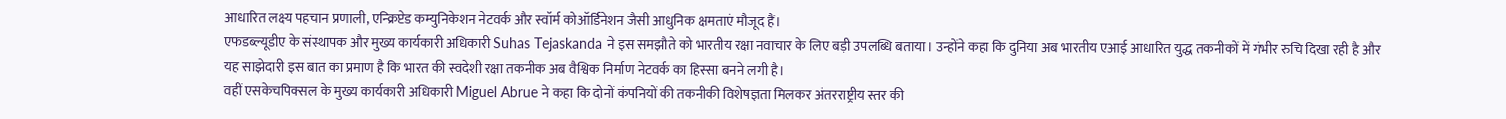आधारित लक्ष्य पहचान प्रणाली, एन्क्रिप्टेड कम्युनिकेशन नेटवर्क और स्वॉर्म कोऑर्डिनेशन जैसी आधुनिक क्षमताएं मौजूद हैं।
एफडब्ल्यूडीए के संस्थापक और मुख्य कार्यकारी अधिकारी Suhas Tejaskanda ने इस समझौते को भारतीय रक्षा नवाचार के लिए बड़ी उपलब्धि बताया। उन्होंने कहा कि दुनिया अब भारतीय एआई आधारित युद्ध तकनीकों में गंभीर रुचि दिखा रही है और यह साझेदारी इस बात का प्रमाण है कि भारत की स्वदेशी रक्षा तकनीक अब वैश्विक निर्माण नेटवर्क का हिस्सा बनने लगी है।
वहीं एसकेचपिक्सल के मुख्य कार्यकारी अधिकारी Miguel Abrue ने कहा कि दोनों कंपनियों की तकनीकी विशेषज्ञता मिलकर अंतरराष्ट्रीय स्तर की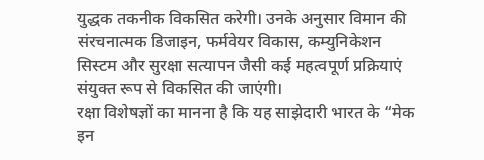युद्धक तकनीक विकसित करेगी। उनके अनुसार विमान की संरचनात्मक डिजाइन, फर्मवेयर विकास, कम्युनिकेशन सिस्टम और सुरक्षा सत्यापन जैसी कई महत्वपूर्ण प्रक्रियाएं संयुक्त रूप से विकसित की जाएंगी।
रक्षा विशेषज्ञों का मानना है कि यह साझेदारी भारत के “मेक इन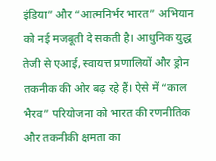इंडिया” और “आत्मनिर्भर भारत” अभियान को नई मजबूती दे सकती है। आधुनिक युद्ध तेजी से एआई, स्वायत्त प्रणालियों और ड्रोन तकनीक की ओर बढ़ रहे हैं। ऐसे में “काल भैरव” परियोजना को भारत की रणनीतिक और तकनीकी क्षमता का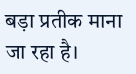बड़ा प्रतीक माना जा रहा है।